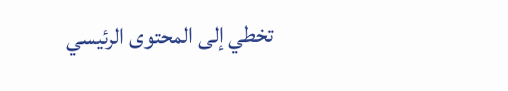تخطي إلى المحتوى الرئيسي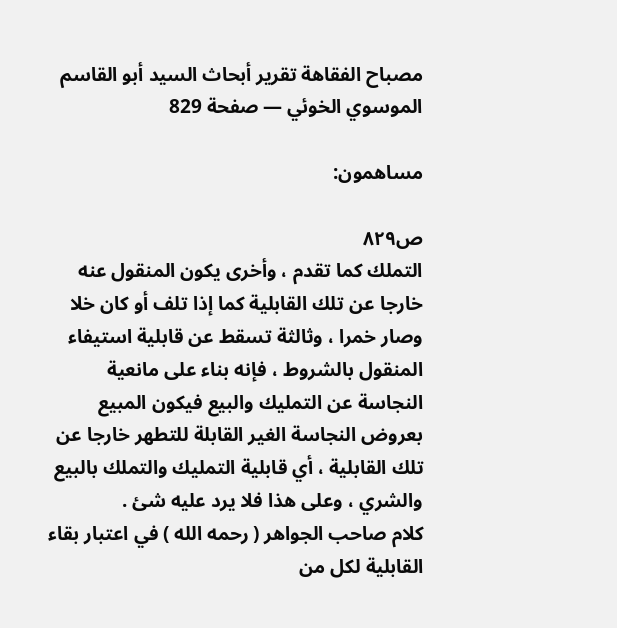مصباح الفقاهة تقرير أبحاث السيد أبو القاسم الموسوي الخوئي — صفحة 829

مساهمون:

ص٨٢٩
التملك كما تقدم ، وأخرى يكون المنقول عنه خارجا عن تلك القابلية كما إذا تلف أو كان خلا وصار خمرا ، وثالثة تسقط عن قابلية استيفاء المنقول بالشروط ، فإنه بناء على مانعية النجاسة عن التمليك والبيع فيكون المبيع بعروض النجاسة الغير القابلة للتطهر خارجا عن تلك القابلية ، أي قابلية التمليك والتملك بالبيع والشري ، وعلى هذا فلا يرد عليه شئ .
كلام صاحب الجواهر ( رحمه الله ) في اعتبار بقاء القابلية لكل من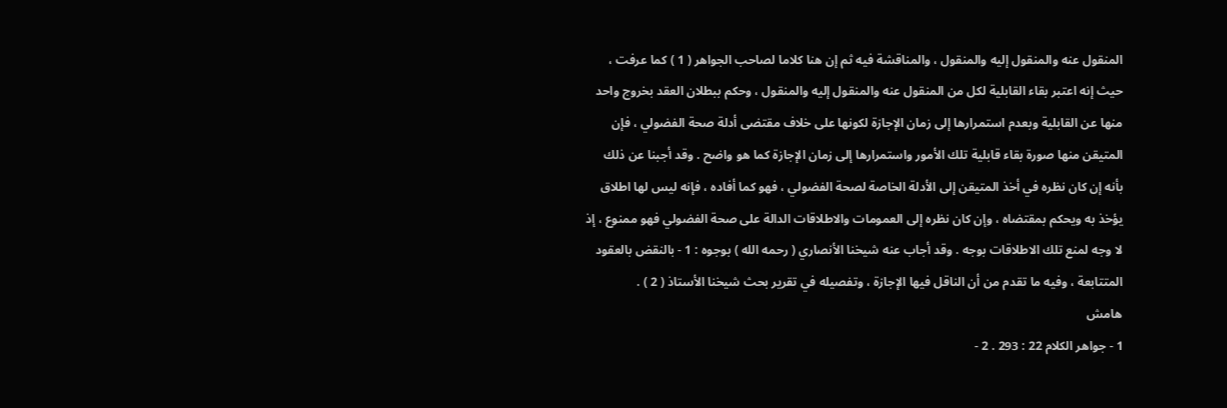المنقول عنه والمنقول إليه والمنقول ، والمناقشة فيه ثم إن هنا كلاما لصاحب الجواهر ( 1 ) كما عرفت ، حيث إنه اعتبر بقاء القابلية لكل من المنقول عنه والمنقول إليه والمنقول ، وحكم ببطلان العقد بخروج واحد منها عن القابلية وبعدم استمرارها إلى زمان الإجازة لكونها على خلاف مقتضى أدلة صحة الفضولي ، فإن المتيقن منها صورة بقاء قابلية تلك الأمور واستمرارها إلى زمان الإجازة كما هو واضح . وقد أجبنا عن ذلك بأنه إن كان نظره في أخذ المتيقن إلى الأدلة الخاصة لصحة الفضولي ، فهو كما أفاده ، فإنه ليس لها اطلاق يؤخذ به ويحكم بمقتضاه ، وإن كان نظره إلى العمومات والاطلاقات الدالة على صحة الفضولي فهو ممنوع ، إذ لا وجه لمنع تلك الاطلاقات بوجه . وقد أجاب عنه شيخنا الأنصاري ( رحمه الله ) بوجوه : 1 - بالنقض بالعقود المتتابعة ، وفيه ما تقدم من أن الناقل فيها الإجازة ، وتفصيله في تقرير بحث شيخنا الأستاذ ( 2 ) .
هامش
1 - جواهر الكلام 22 : 293 . 2 -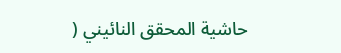حاشية المحقق النائيني (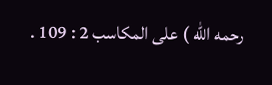رحمه الله ) على المكاسب 2 : 109 .